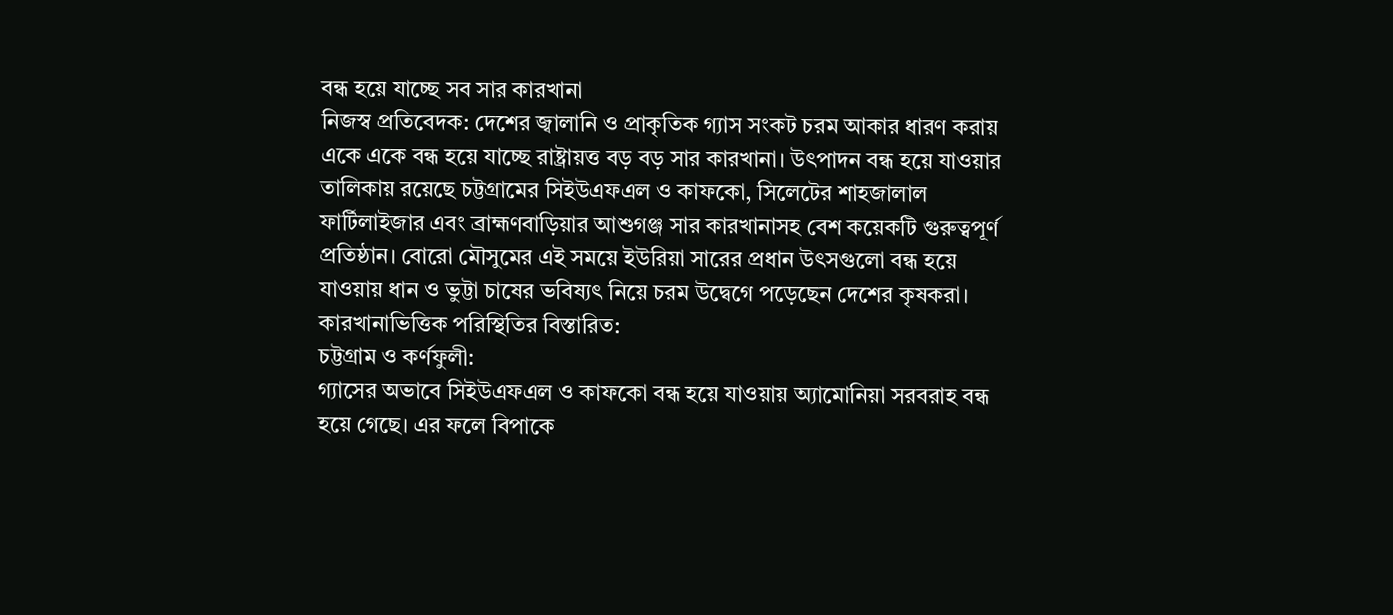বন্ধ হয়ে যাচ্ছে সব সার কারখানা
নিজস্ব প্রতিবেদক: দেশের জ্বালানি ও প্রাকৃতিক গ্যাস সংকট চরম আকার ধারণ করায় একে একে বন্ধ হয়ে যাচ্ছে রাষ্ট্রায়ত্ত বড় বড় সার কারখানা। উৎপাদন বন্ধ হয়ে যাওয়ার তালিকায় রয়েছে চট্টগ্রামের সিইউএফএল ও কাফকো, সিলেটের শাহজালাল ফার্টিলাইজার এবং ব্রাহ্মণবাড়িয়ার আশুগঞ্জ সার কারখানাসহ বেশ কয়েকটি গুরুত্বপূর্ণ প্রতিষ্ঠান। বোরো মৌসুমের এই সময়ে ইউরিয়া সারের প্রধান উৎসগুলো বন্ধ হয়ে যাওয়ায় ধান ও ভুট্টা চাষের ভবিষ্যৎ নিয়ে চরম উদ্বেগে পড়েছেন দেশের কৃষকরা।
কারখানাভিত্তিক পরিস্থিতির বিস্তারিত:
চট্টগ্রাম ও কর্ণফুলী:
গ্যাসের অভাবে সিইউএফএল ও কাফকো বন্ধ হয়ে যাওয়ায় অ্যামোনিয়া সরবরাহ বন্ধ হয়ে গেছে। এর ফলে বিপাকে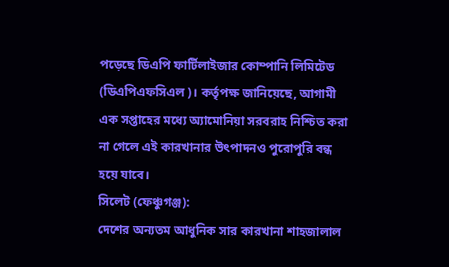পড়েছে ডিএপি ফার্টিলাইজার কোম্পানি লিমিটেড (ডিএপিএফসিএল)। কর্তৃপক্ষ জানিয়েছে, আগামী এক সপ্তাহের মধ্যে অ্যামোনিয়া সরবরাহ নিশ্চিত করা না গেলে এই কারখানার উৎপাদনও পুরোপুরি বন্ধ হয়ে যাবে।
সিলেট (ফেঞ্চুগঞ্জ):
দেশের অন্যতম আধুনিক সার কারখানা শাহজালাল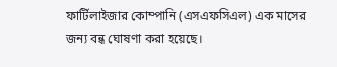ফার্টিলাইজার কোম্পানি (এসএফসিএল) এক মাসের জন্য বন্ধ ঘোষণা করা হয়েছে।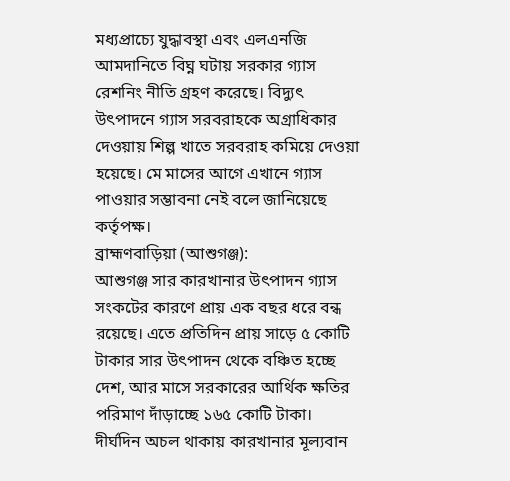মধ্যপ্রাচ্যে যুদ্ধাবস্থা এবং এলএনজি আমদানিতে বিঘ্ন ঘটায় সরকার গ্যাস রেশনিং নীতি গ্রহণ করেছে। বিদ্যুৎ উৎপাদনে গ্যাস সরবরাহকে অগ্রাধিকার দেওয়ায় শিল্প খাতে সরবরাহ কমিয়ে দেওয়া হয়েছে। মে মাসের আগে এখানে গ্যাস পাওয়ার সম্ভাবনা নেই বলে জানিয়েছে কর্তৃপক্ষ।
ব্রাহ্মণবাড়িয়া (আশুগঞ্জ):
আশুগঞ্জ সার কারখানার উৎপাদন গ্যাস সংকটের কারণে প্রায় এক বছর ধরে বন্ধ রয়েছে। এতে প্রতিদিন প্রায় সাড়ে ৫ কোটি টাকার সার উৎপাদন থেকে বঞ্চিত হচ্ছে দেশ, আর মাসে সরকারের আর্থিক ক্ষতির পরিমাণ দাঁড়াচ্ছে ১৬৫ কোটি টাকা। দীর্ঘদিন অচল থাকায় কারখানার মূল্যবান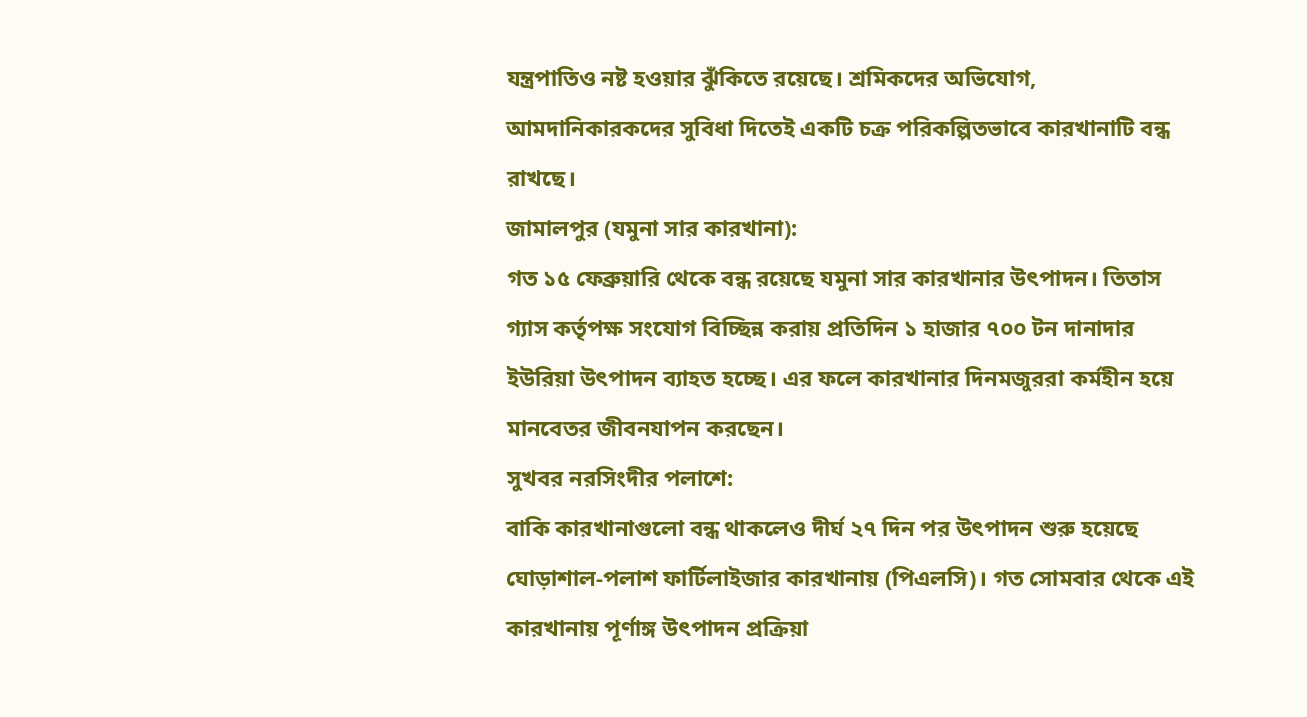যন্ত্রপাতিও নষ্ট হওয়ার ঝুঁকিতে রয়েছে। শ্রমিকদের অভিযোগ, আমদানিকারকদের সুবিধা দিতেই একটি চক্র পরিকল্পিতভাবে কারখানাটি বন্ধ রাখছে।
জামালপুর (যমুনা সার কারখানা):
গত ১৫ ফেব্রুয়ারি থেকে বন্ধ রয়েছে যমুনা সার কারখানার উৎপাদন। তিতাস গ্যাস কর্তৃপক্ষ সংযোগ বিচ্ছিন্ন করায় প্রতিদিন ১ হাজার ৭০০ টন দানাদার ইউরিয়া উৎপাদন ব্যাহত হচ্ছে। এর ফলে কারখানার দিনমজুররা কর্মহীন হয়ে মানবেতর জীবনযাপন করছেন।
সুখবর নরসিংদীর পলাশে:
বাকি কারখানাগুলো বন্ধ থাকলেও দীর্ঘ ২৭ দিন পর উৎপাদন শুরু হয়েছে ঘোড়াশাল-পলাশ ফার্টিলাইজার কারখানায় (পিএলসি)। গত সোমবার থেকে এই কারখানায় পূর্ণাঙ্গ উৎপাদন প্রক্রিয়া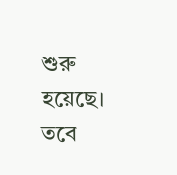শুরু হয়েছে। তবে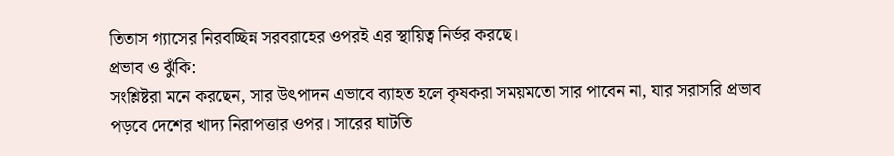তিতাস গ্যাসের নিরবচ্ছিন্ন সরবরাহের ওপরই এর স্থায়িত্ব নির্ভর করছে।
প্রভাব ও ঝুঁকি:
সংশ্লিষ্টরা মনে করছেন, সার উৎপাদন এভাবে ব্যাহত হলে কৃষকরা সময়মতো সার পাবেন না, যার সরাসরি প্রভাব পড়বে দেশের খাদ্য নিরাপত্তার ওপর। সারের ঘাটতি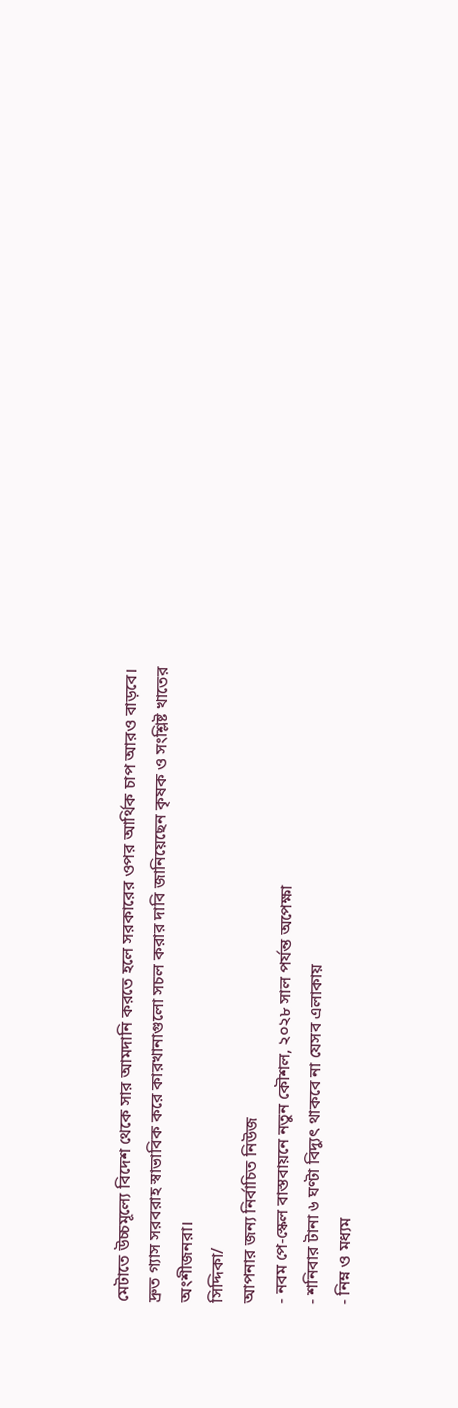মেটাতে উচ্চমূল্যে বিদেশ থেকে সার আমদানি করতে হলে সরকারের ওপর আর্থিক চাপ আরও বাড়বে। দ্রুত গ্যাস সরবরাহ স্বাভাবিক করে কারখানাগুলো সচল করার দাবি জানিয়েছেন কৃষক ও সংশ্লিষ্ট খাতের অংশীজনরা।
সিদ্দিকা/
আপনার জন্য নির্বাচিত নিউজ
- নবম পে-স্কেল বাস্তবায়নে নতুন কৌশল, ২০২৮ সাল পর্যন্ত অপেক্ষা
- শনিবার টানা ৬ ঘণ্টা বিদ্যুৎ থাকবে না যেসব এলাকায়
- নিম্ন ও মধ্যম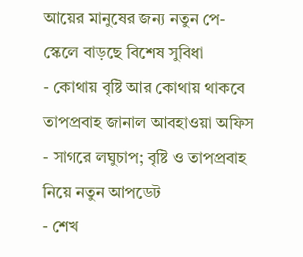আয়ের মানুষের জন্য নতুন পে-স্কেলে বাড়ছে বিশেষ সুবিধা
- কোথায় বৃষ্টি আর কোথায় থাকবে তাপপ্রবাহ জানাল আবহাওয়া অফিস
- সাগরে লঘুচাপ; বৃষ্টি ও তাপপ্রবাহ নিয়ে নতুন আপডেট
- শেখ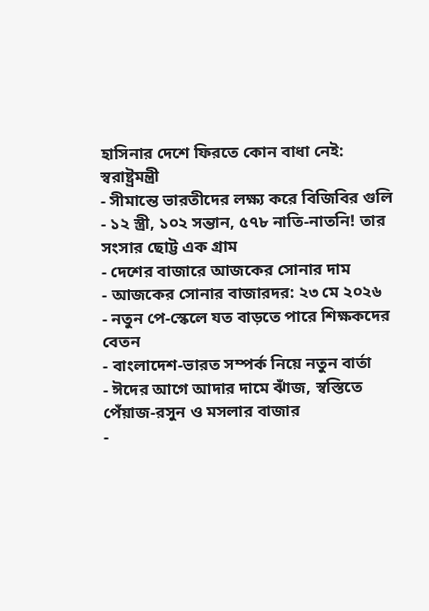হাসিনার দেশে ফিরতে কোন বাধা নেই: স্বরাষ্ট্রমন্ত্রী
- সীমান্তে ভারতীদের লক্ষ্য করে বিজিবির গুলি
- ১২ স্ত্রী, ১০২ সন্তান, ৫৭৮ নাতি-নাতনি! তার সংসার ছোট্ট এক গ্রাম
- দেশের বাজারে আজকের সোনার দাম
- আজকের সোনার বাজারদর: ২৩ মে ২০২৬
- নতুন পে-স্কেলে যত বাড়তে পারে শিক্ষকদের বেতন
- বাংলাদেশ-ভারত সম্পর্ক নিয়ে নতুন বার্তা
- ঈদের আগে আদার দামে ঝাঁজ, স্বস্তিতে পেঁয়াজ-রসুন ও মসলার বাজার
-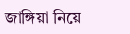জাঙ্গিয়া নিয়ে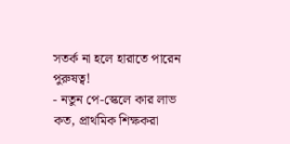সতর্ক না হলে হারাতে পারেন পুরুষত্ব!
- নতুন পে-স্কেলে কার লাভ কত, প্রাথমিক শিক্ষকরা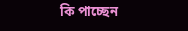কি পাচ্ছেন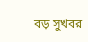বড় সুখবর